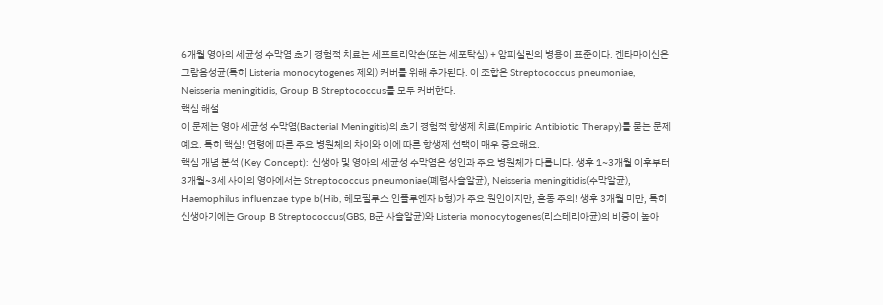6개월 영아의 세균성 수막염 초기 경험적 치료는 세프트리악손(또는 세포탁심) + 암피실린의 병용이 표준이다. 겐타마이신은 그람음성균(특히 Listeria monocytogenes 제외) 커버를 위해 추가된다. 이 조합은 Streptococcus pneumoniae, Neisseria meningitidis, Group B Streptococcus를 모두 커버한다.
핵심 해설
이 문제는 영아 세균성 수막염(Bacterial Meningitis)의 초기 경험적 항생제 치료(Empiric Antibiotic Therapy)를 묻는 문제예요. 특히 핵심! 연령에 따른 주요 병원체의 차이와 이에 따른 항생제 선택이 매우 중요해요.
핵심 개념 분석 (Key Concept): 신생아 및 영아의 세균성 수막염은 성인과 주요 병원체가 다릅니다. 생후 1~3개월 이후부터 3개월~3세 사이의 영아에서는 Streptococcus pneumoniae(폐렴사슬알균), Neisseria meningitidis(수막알균), Haemophilus influenzae type b(Hib, 헤모필루스 인플루엔자 b형)가 주요 원인이지만, 혼동 주의! 생후 3개월 미만, 특히 신생아기에는 Group B Streptococcus(GBS, B군 사슬알균)와 Listeria monocytogenes(리스테리아균)의 비중이 높아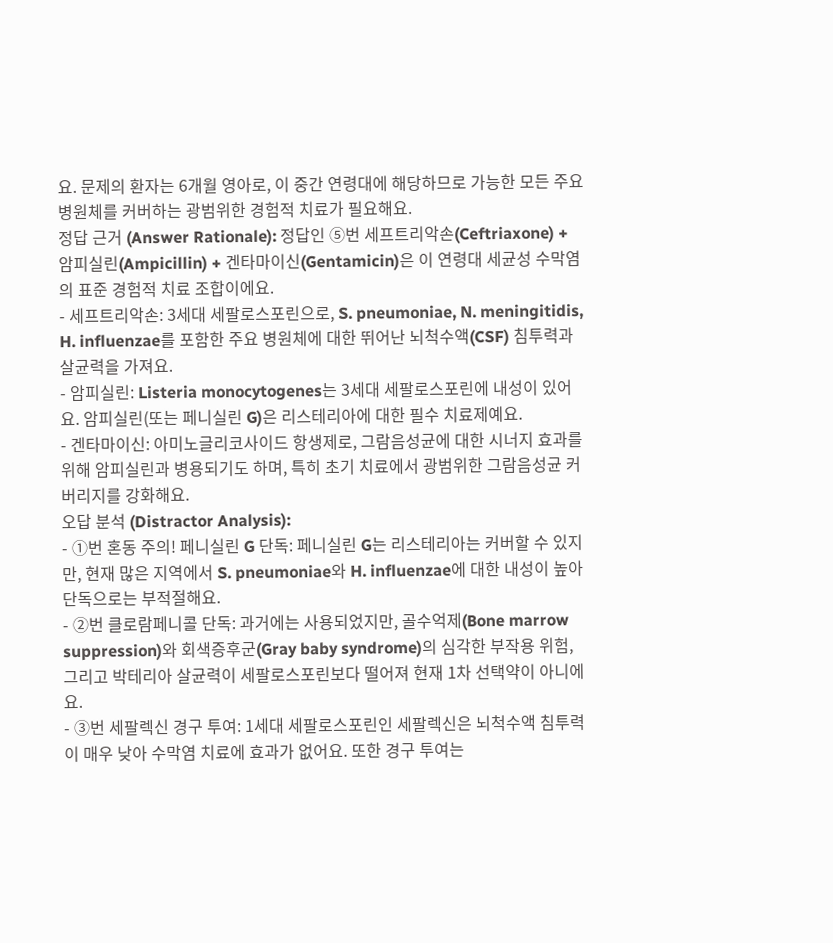요. 문제의 환자는 6개월 영아로, 이 중간 연령대에 해당하므로 가능한 모든 주요 병원체를 커버하는 광범위한 경험적 치료가 필요해요.
정답 근거 (Answer Rationale): 정답인 ⑤번 세프트리악손(Ceftriaxone) + 암피실린(Ampicillin) + 겐타마이신(Gentamicin)은 이 연령대 세균성 수막염의 표준 경험적 치료 조합이에요.
- 세프트리악손: 3세대 세팔로스포린으로, S. pneumoniae, N. meningitidis, H. influenzae를 포함한 주요 병원체에 대한 뛰어난 뇌척수액(CSF) 침투력과 살균력을 가져요.
- 암피실린: Listeria monocytogenes는 3세대 세팔로스포린에 내성이 있어요. 암피실린(또는 페니실린 G)은 리스테리아에 대한 필수 치료제예요.
- 겐타마이신: 아미노글리코사이드 항생제로, 그람음성균에 대한 시너지 효과를 위해 암피실린과 병용되기도 하며, 특히 초기 치료에서 광범위한 그람음성균 커버리지를 강화해요.
오답 분석 (Distractor Analysis):
- ①번 혼동 주의! 페니실린 G 단독: 페니실린 G는 리스테리아는 커버할 수 있지만, 현재 많은 지역에서 S. pneumoniae와 H. influenzae에 대한 내성이 높아 단독으로는 부적절해요.
- ②번 클로람페니콜 단독: 과거에는 사용되었지만, 골수억제(Bone marrow suppression)와 회색증후군(Gray baby syndrome)의 심각한 부작용 위험, 그리고 박테리아 살균력이 세팔로스포린보다 떨어져 현재 1차 선택약이 아니에요.
- ③번 세팔렉신 경구 투여: 1세대 세팔로스포린인 세팔렉신은 뇌척수액 침투력이 매우 낮아 수막염 치료에 효과가 없어요. 또한 경구 투여는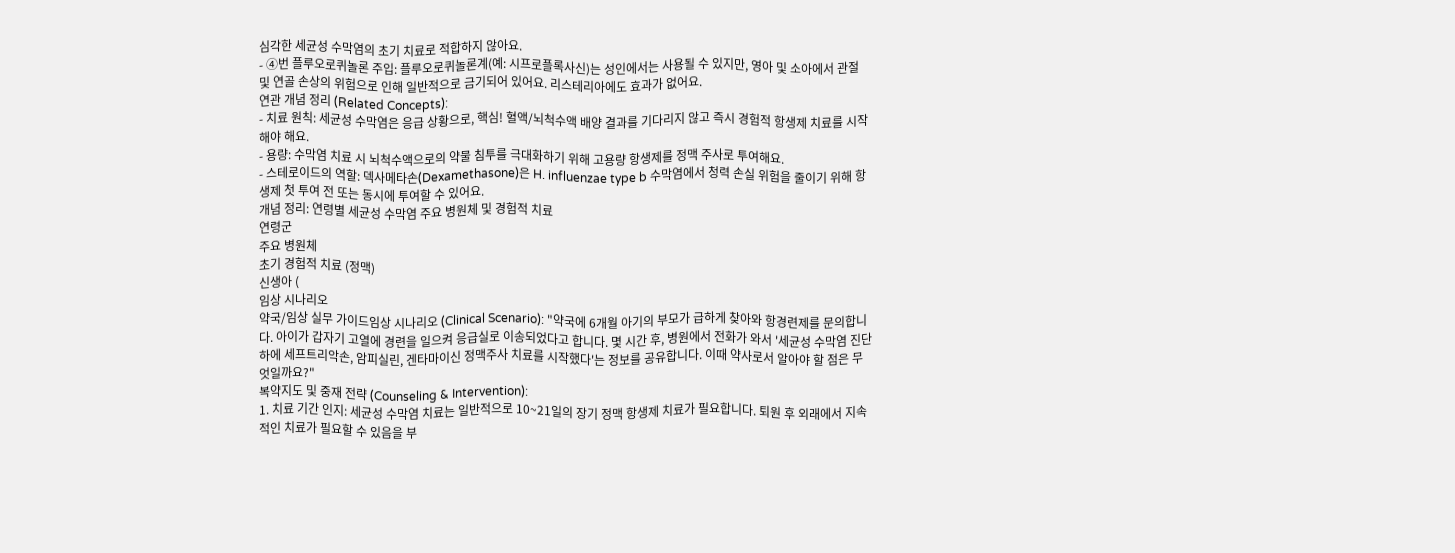심각한 세균성 수막염의 초기 치료로 적합하지 않아요.
- ④번 플루오로퀴놀론 주입: 플루오로퀴놀론계(예: 시프로플록사신)는 성인에서는 사용될 수 있지만, 영아 및 소아에서 관절 및 연골 손상의 위험으로 인해 일반적으로 금기되어 있어요. 리스테리아에도 효과가 없어요.
연관 개념 정리 (Related Concepts):
- 치료 원칙: 세균성 수막염은 응급 상황으로, 핵심! 혈액/뇌척수액 배양 결과를 기다리지 않고 즉시 경험적 항생제 치료를 시작해야 해요.
- 용량: 수막염 치료 시 뇌척수액으로의 약물 침투를 극대화하기 위해 고용량 항생제를 정맥 주사로 투여해요.
- 스테로이드의 역할: 덱사메타손(Dexamethasone)은 H. influenzae type b 수막염에서 청력 손실 위험을 줄이기 위해 항생제 첫 투여 전 또는 동시에 투여할 수 있어요.
개념 정리: 연령별 세균성 수막염 주요 병원체 및 경험적 치료
연령군
주요 병원체
초기 경험적 치료 (정맥)
신생아 (
임상 시나리오
약국/임상 실무 가이드임상 시나리오 (Clinical Scenario): "약국에 6개월 아기의 부모가 급하게 찾아와 항경련제를 문의합니다. 아이가 갑자기 고열에 경련을 일으켜 응급실로 이송되었다고 합니다. 몇 시간 후, 병원에서 전화가 와서 '세균성 수막염 진단 하에 세프트리악손, 암피실린, 겐타마이신 정맥주사 치료를 시작했다'는 정보를 공유합니다. 이때 약사로서 알아야 할 점은 무엇일까요?"
복약지도 및 중재 전략 (Counseling & Intervention):
1. 치료 기간 인지: 세균성 수막염 치료는 일반적으로 10~21일의 장기 정맥 항생제 치료가 필요합니다. 퇴원 후 외래에서 지속적인 치료가 필요할 수 있음을 부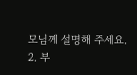모님께 설명해 주세요.
2. 부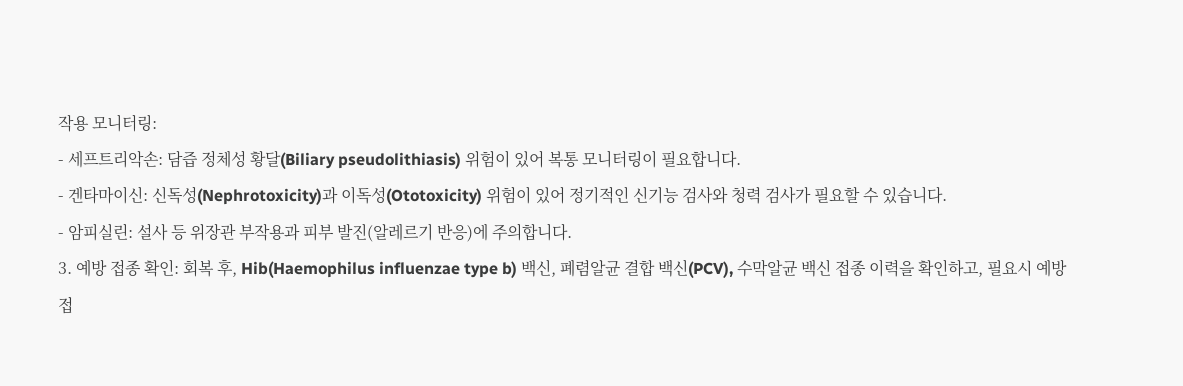작용 모니터링:
- 세프트리악손: 담즙 정체성 황달(Biliary pseudolithiasis) 위험이 있어 복통 모니터링이 필요합니다.
- 겐타마이신: 신독성(Nephrotoxicity)과 이독성(Ototoxicity) 위험이 있어 정기적인 신기능 검사와 청력 검사가 필요할 수 있습니다.
- 암피실린: 설사 등 위장관 부작용과 피부 발진(알레르기 반응)에 주의합니다.
3. 예방 접종 확인: 회복 후, Hib(Haemophilus influenzae type b) 백신, 폐렴알균 결합 백신(PCV), 수막알균 백신 접종 이력을 확인하고, 필요시 예방접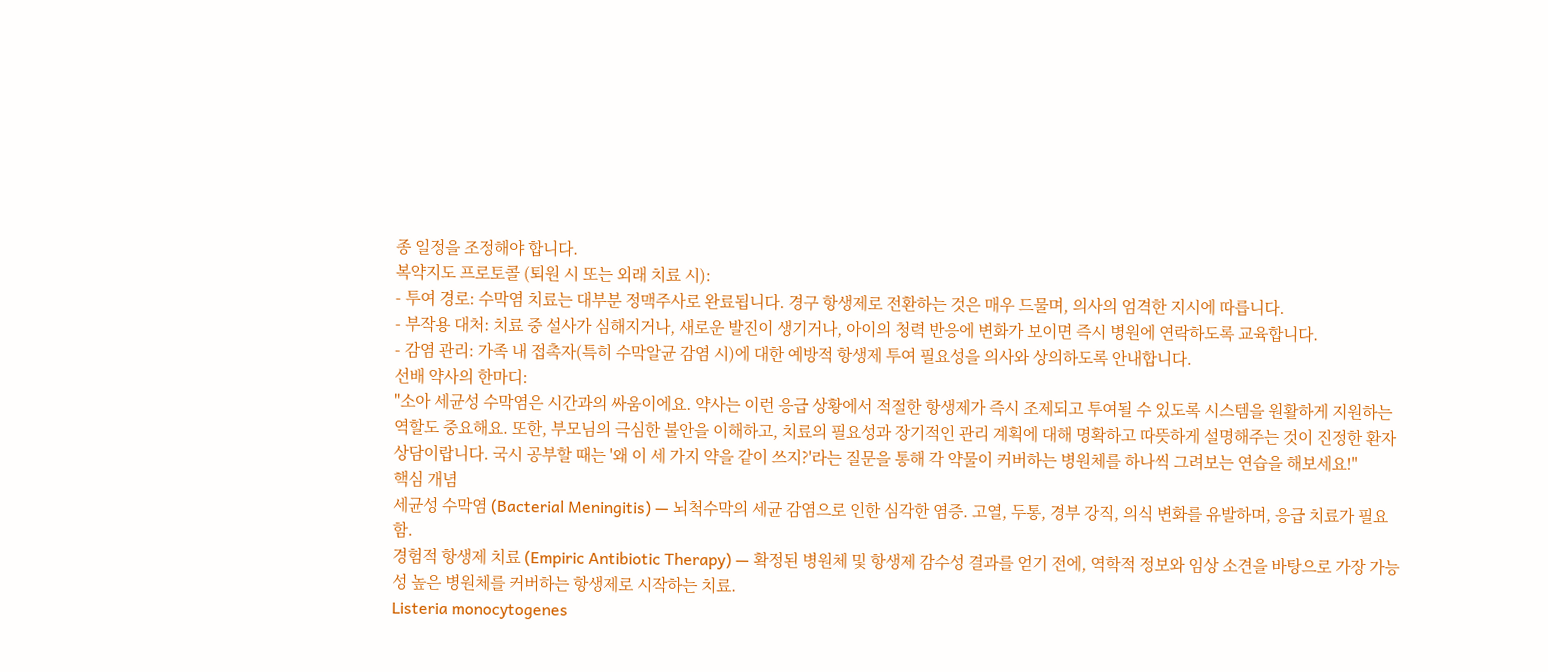종 일정을 조정해야 합니다.
복약지도 프로토콜 (퇴원 시 또는 외래 치료 시):
- 투여 경로: 수막염 치료는 대부분 정맥주사로 완료됩니다. 경구 항생제로 전환하는 것은 매우 드물며, 의사의 엄격한 지시에 따릅니다.
- 부작용 대처: 치료 중 설사가 심해지거나, 새로운 발진이 생기거나, 아이의 청력 반응에 변화가 보이면 즉시 병원에 연락하도록 교육합니다.
- 감염 관리: 가족 내 접촉자(특히 수막알균 감염 시)에 대한 예방적 항생제 투여 필요성을 의사와 상의하도록 안내합니다.
선배 약사의 한마디:
"소아 세균성 수막염은 시간과의 싸움이에요. 약사는 이런 응급 상황에서 적절한 항생제가 즉시 조제되고 투여될 수 있도록 시스템을 원활하게 지원하는 역할도 중요해요. 또한, 부모님의 극심한 불안을 이해하고, 치료의 필요성과 장기적인 관리 계획에 대해 명확하고 따뜻하게 설명해주는 것이 진정한 환자 상담이랍니다. 국시 공부할 때는 '왜 이 세 가지 약을 같이 쓰지?'라는 질문을 통해 각 약물이 커버하는 병원체를 하나씩 그려보는 연습을 해보세요!"
핵심 개념
세균성 수막염 (Bacterial Meningitis) — 뇌척수막의 세균 감염으로 인한 심각한 염증. 고열, 두통, 경부 강직, 의식 변화를 유발하며, 응급 치료가 필요함.
경험적 항생제 치료 (Empiric Antibiotic Therapy) — 확정된 병원체 및 항생제 감수성 결과를 얻기 전에, 역학적 정보와 임상 소견을 바탕으로 가장 가능성 높은 병원체를 커버하는 항생제로 시작하는 치료.
Listeria monocytogenes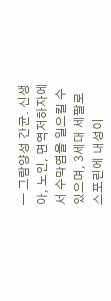— 그람양성 간균. 신생아, 노인, 면역저하자에서 수막염을 일으킬 수 있으며, 3세대 세팔로스포린에 내성이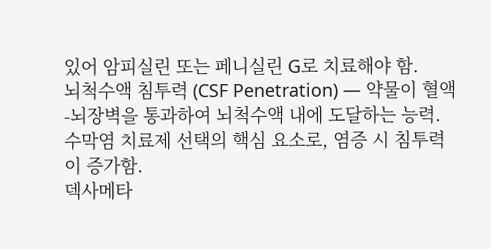있어 암피실린 또는 페니실린 G로 치료해야 함.
뇌척수액 침투력 (CSF Penetration) — 약물이 혈액-뇌장벽을 통과하여 뇌척수액 내에 도달하는 능력. 수막염 치료제 선택의 핵심 요소로, 염증 시 침투력이 증가함.
덱사메타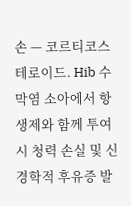손 — 코르티코스테로이드. Hib 수막염 소아에서 항생제와 함께 투여 시 청력 손실 및 신경학적 후유증 발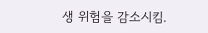생 위험을 감소시킴.